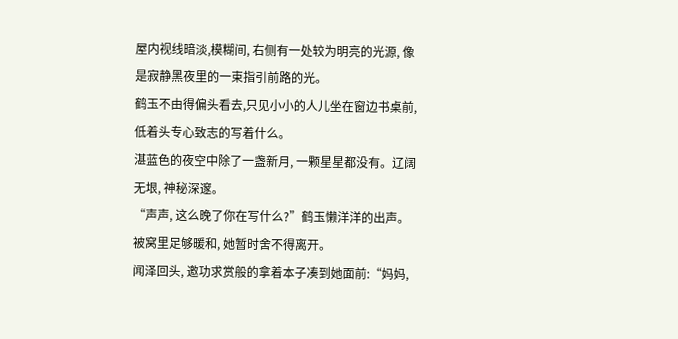屋内视线暗淡,模糊间, 右侧有一处较为明亮的光源, 像是寂静黑夜里的一束指引前路的光。
鹤玉不由得偏头看去,只见小小的人儿坐在窗边书桌前, 低着头专心致志的写着什么。
湛蓝色的夜空中除了一盏新月, 一颗星星都没有。辽阔无垠, 神秘深邃。
“声声, 这么晚了你在写什么?”鹤玉懒洋洋的出声。
被窝里足够暖和, 她暂时舍不得离开。
闻泽回头, 邀功求赏般的拿着本子凑到她面前:“妈妈,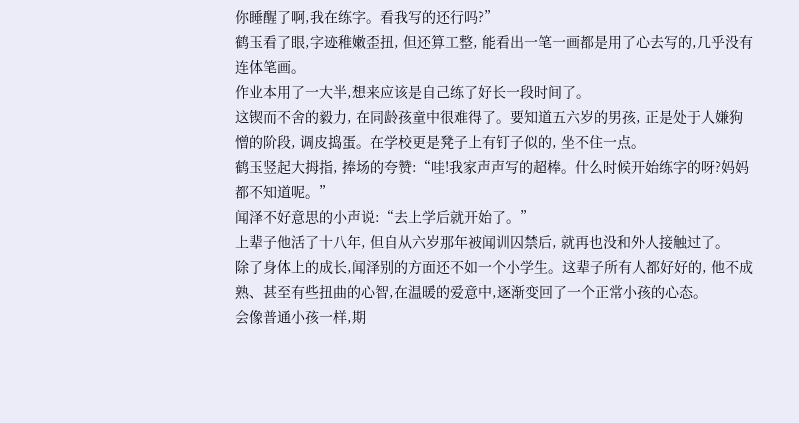你睡醒了啊,我在练字。看我写的还行吗?”
鹤玉看了眼,字迹稚嫩歪扭, 但还算工整, 能看出一笔一画都是用了心去写的,几乎没有连体笔画。
作业本用了一大半,想来应该是自己练了好长一段时间了。
这锲而不舍的毅力, 在同龄孩童中很难得了。要知道五六岁的男孩, 正是处于人嫌狗憎的阶段, 调皮捣蛋。在学校更是凳子上有钉子似的, 坐不住一点。
鹤玉竖起大拇指, 捧场的夸赞:“哇!我家声声写的超棒。什么时候开始练字的呀?妈妈都不知道呢。”
闻泽不好意思的小声说:“去上学后就开始了。”
上辈子他活了十八年, 但自从六岁那年被闻训囚禁后, 就再也没和外人接触过了。
除了身体上的成长,闻泽别的方面还不如一个小学生。这辈子所有人都好好的, 他不成熟、甚至有些扭曲的心智,在温暖的爱意中,逐渐变回了一个正常小孩的心态。
会像普通小孩一样,期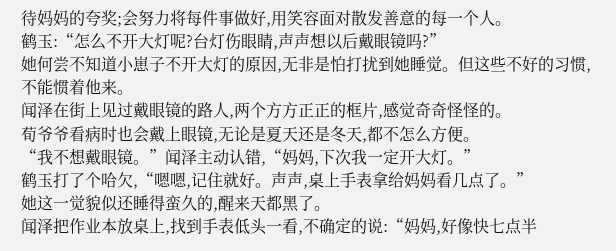待妈妈的夸奖;会努力将每件事做好,用笑容面对散发善意的每一个人。
鹤玉:“怎么不开大灯呢?台灯伤眼睛,声声想以后戴眼镜吗?”
她何尝不知道小崽子不开大灯的原因,无非是怕打扰到她睡觉。但这些不好的习惯,不能惯着他来。
闻泽在街上见过戴眼镜的路人,两个方方正正的框片,感觉奇奇怪怪的。
荀爷爷看病时也会戴上眼镜,无论是夏天还是冬天,都不怎么方便。
“我不想戴眼镜。”闻泽主动认错,“妈妈,下次我一定开大灯。”
鹤玉打了个哈欠,“嗯嗯,记住就好。声声,桌上手表拿给妈妈看几点了。”
她这一觉貌似还睡得蛮久的,醒来天都黑了。
闻泽把作业本放桌上,找到手表低头一看,不确定的说:“妈妈,好像快七点半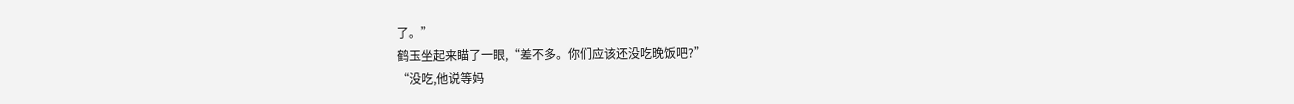了。”
鹤玉坐起来瞄了一眼,“差不多。你们应该还没吃晚饭吧?”
“没吃,他说等妈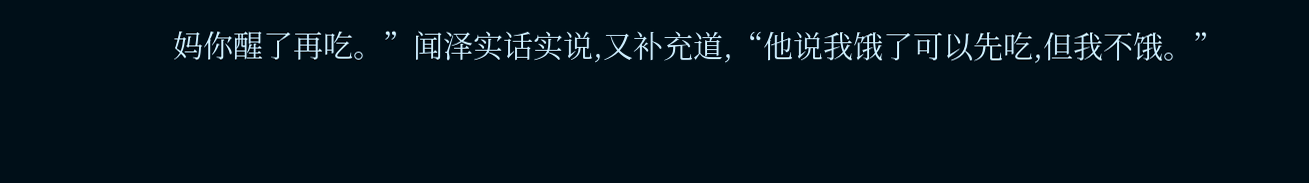妈你醒了再吃。”闻泽实话实说,又补充道,“他说我饿了可以先吃,但我不饿。”